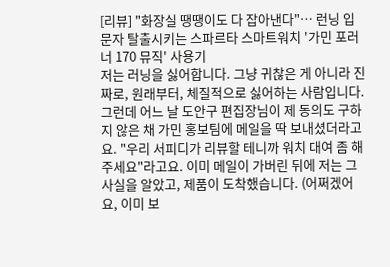[리뷰] "화장실 땡땡이도 다 잡아낸다"… 런닝 입문자 탈출시키는 스파르타 스마트워치 '가민 포러너 170 뮤직' 사용기
저는 러닝을 싫어합니다. 그냥 귀찮은 게 아니라 진짜로, 원래부터, 체질적으로 싫어하는 사람입니다. 그런데 어느 날 도안구 편집장님이 제 동의도 구하지 않은 채 가민 홍보팀에 메일을 딱 보내셨더라고요. "우리 서피디가 리뷰할 테니까 워치 대여 좀 해주세요"라고요. 이미 메일이 가버린 뒤에 저는 그 사실을 알았고, 제품이 도착했습니다. (어쩌겠어요, 이미 보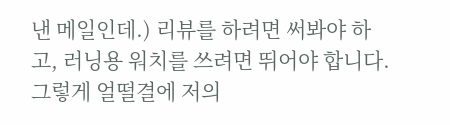낸 메일인데.) 리뷰를 하려면 써봐야 하고, 러닝용 워치를 쓰려면 뛰어야 합니다. 그렇게 얼떨결에 저의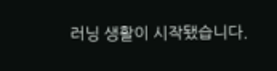러닝 생활이 시작됐습니다.